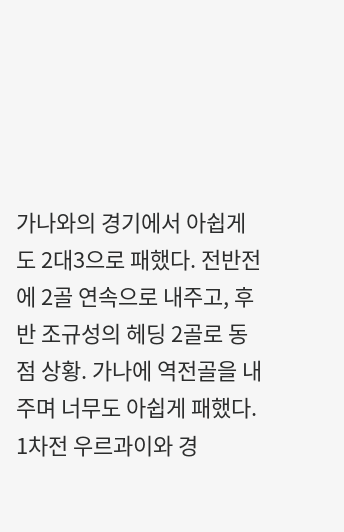가나와의 경기에서 아쉽게도 2대3으로 패했다. 전반전에 2골 연속으로 내주고, 후반 조규성의 헤딩 2골로 동점 상황. 가나에 역전골을 내주며 너무도 아쉽게 패했다.
1차전 우르과이와 경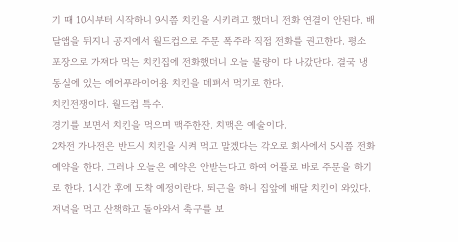기 때 10시부터 시작하니 9시쯤 치킨을 시키려고 했더니 전화 연결이 안된다. 배달앱을 뒤지니 공지에서 월드컵으로 주문 폭주라 직접 전화를 권고한다. 평소 포장으로 가져다 먹는 치킨집에 전화했더니 오늘 물량이 다 나갔단다. 결국 냉동실에 있는 에어푸라이어용 치킨을 데펴서 먹기로 한다.
치킨전쟁이다. 월드컵 특수.
경기를 보면서 치킨을 먹으며 맥주한잔. 치맥은 예술이다.
2차전 가나전은 반드시 치킨을 시켜 먹고 말겠다는 각오로 회사에서 5시쯤 전화예약을 한다. 그러나 오늘은 예약은 안받는다고 하여 어플로 바로 주문을 하기로 한다. 1시간 후에 도착 예정이란다. 퇴근을 하니 집앞에 배달 치킨이 와있다.
저녁을 먹고 산책하고 돌아와서 축구를 보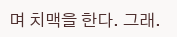며 치맥을 한다. 그래.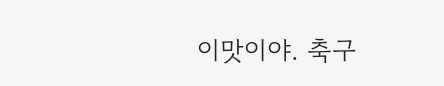이맛이야. 축구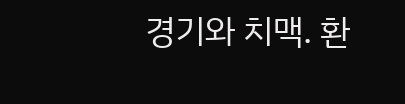경기와 치맥. 환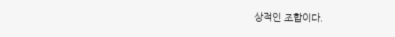상적인 조합이다.